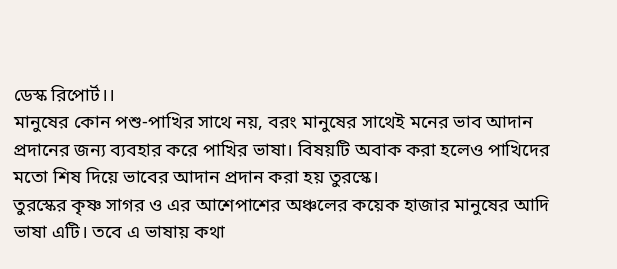ডেস্ক রিপোর্ট।।
মানুষের কোন পশু-পাখির সাথে নয়, বরং মানুষের সাথেই মনের ভাব আদান প্রদানের জন্য ব্যবহার করে পাখির ভাষা। বিষয়টি অবাক করা হলেও পাখিদের মতো শিষ দিয়ে ভাবের আদান প্রদান করা হয় তুরস্কে।
তুরস্কের কৃষ্ণ সাগর ও এর আশেপাশের অঞ্চলের কয়েক হাজার মানুষের আদি ভাষা এটি। তবে এ ভাষায় কথা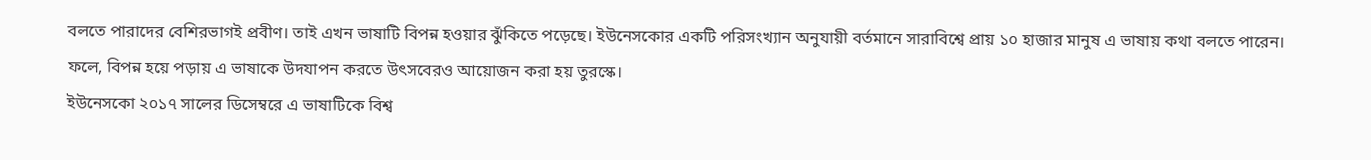বলতে পারাদের বেশিরভাগই প্রবীণ। তাই এখন ভাষাটি বিপন্ন হওয়ার ঝুঁকিতে পড়েছে। ইউনেসকোর একটি পরিসংখ্যান অনুযায়ী বর্তমানে সারাবিশ্বে প্রায় ১০ হাজার মানুষ এ ভাষায় কথা বলতে পারেন। ফলে, বিপন্ন হয়ে পড়ায় এ ভাষাকে উদযাপন করতে উৎসবেরও আয়োজন করা হয় তুরস্কে।
ইউনেসকো ২০১৭ সালের ডিসেম্বরে এ ভাষাটিকে বিশ্ব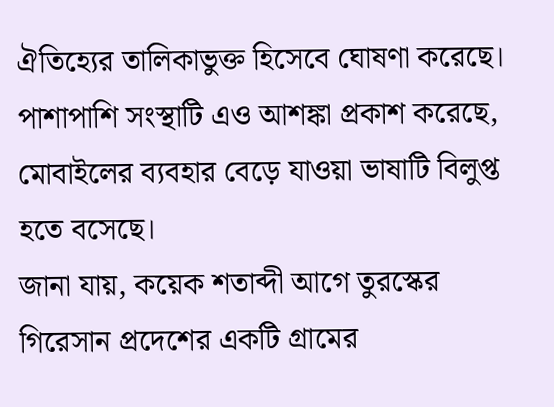ঐতিহ্যের তালিকাভুক্ত হিসেবে ঘোষণা করেছে। পাশাপাশি সংস্থাটি এও আশঙ্কা প্রকাশ করেছে, মোবাইলের ব্যবহার বেড়ে যাওয়া ভাষাটি বিলুপ্ত হতে বসেছে।
জানা যায়, কয়েক শতাব্দী আগে তুরস্কের গিরেসান প্রদেশের একটি গ্রামের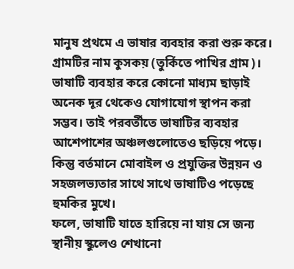মানুষ প্রথমে এ ভাষার ব্যবহার করা শুরু করে। গ্রামটির নাম কুসকয় (তুর্কিতে পাখির গ্রাম)। ভাষাটি ব্যবহার করে কোনো মাধ্যম ছাড়াই অনেক দূর থেকেও যোগাযোগ স্থাপন করা সম্ভব। তাই পরবর্তীতে ভাষাটির ব্যবহার আশেপাশের অঞ্চলগুলোতেও ছড়িয়ে পড়ে। কিন্তু বর্তমানে মোবাইল ও প্রযুক্তির উন্নয়ন ও সহজলভ্যতার সাথে সাথে ভাষাটিও পড়েছে হুমকির মুখে।
ফলে, ভাষাটি যাতে হারিয়ে না যায় সে জন্য স্থানীয় স্কুলেও শেখানো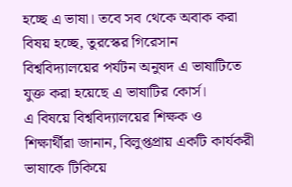হচ্ছে এ ভাষা। তবে সব থেকে অবাক করা বিষয় হচ্ছে, তুরস্কের গিরেসান বিশ্ববিদ্যালয়ের পর্যটন অনুষদ এ ভাষাটিতে যুক্ত করা হয়েছে এ ভাষাটির কোর্স।
এ বিষয়ে বিশ্ববিদ্যালয়ের শিক্ষক ও শিক্ষার্থীরা জানান, বিলুপ্তপ্রায় একটি কার্যকরী ভাষাকে টিকিয়ে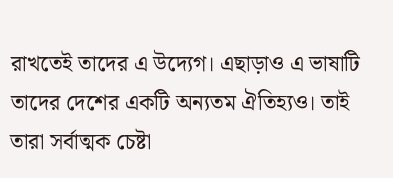রাখতেই তাদের এ উদ্যেগ। এছাড়াও এ ভাষাটি তাদের দেশের একটি অন্যতম ঐতিহ্যও। তাই তারা সর্বাত্মক চেষ্টা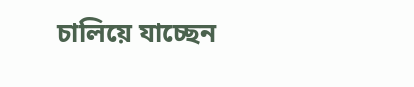চালিয়ে যাচ্ছেন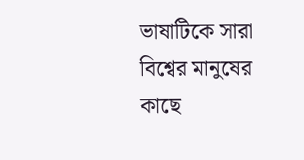ভাষাটিকে সারা বিশ্বের মানুষের কাছে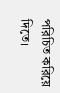পরিচিত করিয়ে দিতে।